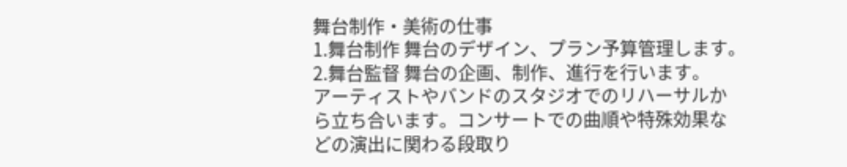舞台制作・美術の仕事
1.舞台制作 舞台のデザイン、プラン予算管理します。
2.舞台監督 舞台の企画、制作、進行を行います。
アーティストやバンドのスタジオでのリハーサルか
ら立ち合います。コンサートでの曲順や特殊効果な
どの演出に関わる段取り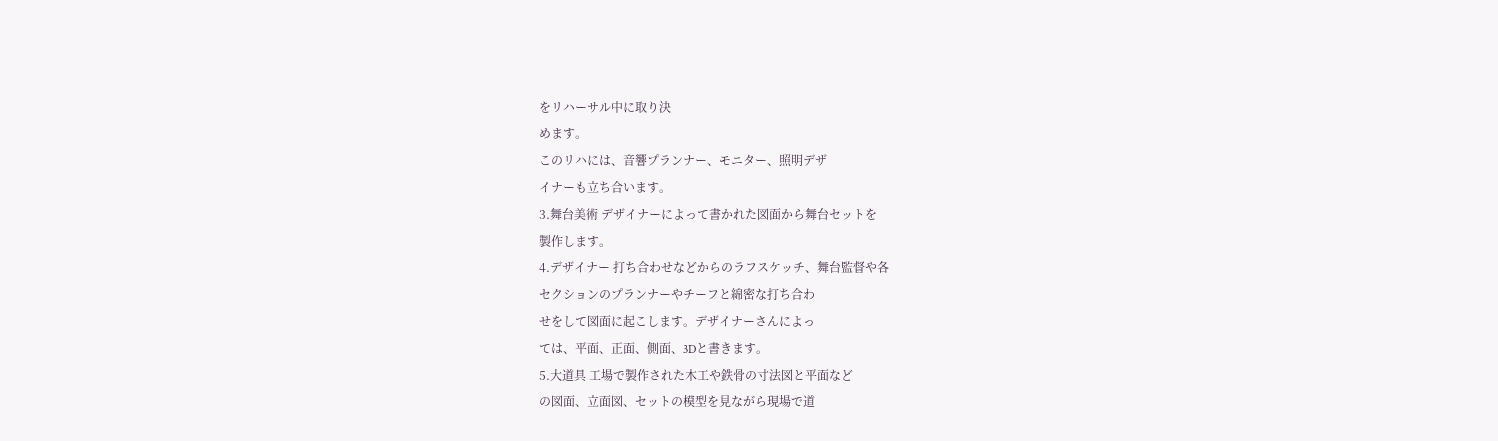をリハーサル中に取り決
めます。
このリハには、音響プランナー、モニター、照明デザ
イナーも立ち合います。
3.舞台美術 デザイナーによって書かれた図面から舞台セットを
製作します。
4.デザイナー 打ち合わせなどからのラフスケッチ、舞台監督や各
セクションのプランナーやチーフと綿密な打ち合わ
せをして図面に起こします。デザイナーさんによっ
ては、平面、正面、側面、3Dと書きます。
5.大道具 工場で製作された木工や鉄骨の寸法図と平面など
の図面、立面図、セットの模型を見ながら現場で道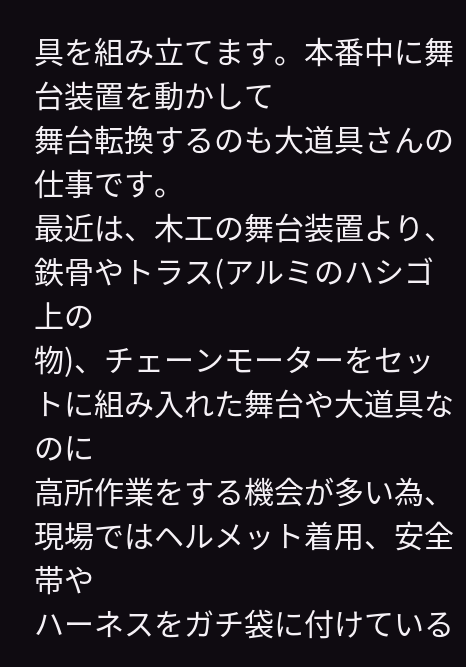具を組み立てます。本番中に舞台装置を動かして
舞台転換するのも大道具さんの仕事です。
最近は、木工の舞台装置より、鉄骨やトラス(アルミのハシゴ上の
物)、チェーンモーターをセットに組み入れた舞台や大道具なのに
高所作業をする機会が多い為、現場ではヘルメット着用、安全帯や
ハーネスをガチ袋に付けている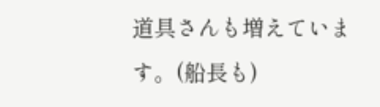道具さんも増えています。(船長も)